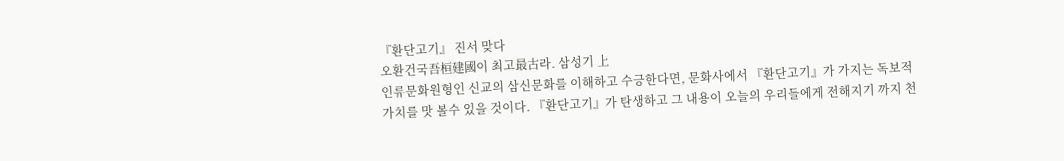『환단고기』 진서 맞다
오환건국吾桓建國이 최고最古라. 삼성기 上
인류문화원형인 신교의 삼신문화를 이해하고 수긍한다면, 문화사에서 『환단고기』가 가지는 독보적 가치를 맛 볼수 있을 것이다. 『환단고기』가 탄생하고 그 내용이 오늘의 우리들에게 전해지기 까지 천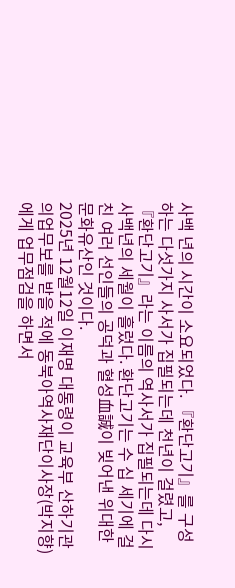사백 년의 시간이 소요되었다. 『환단고기』를 구성하는 다섯가지 사서가 집필되는데 천년이 걸렸고, 『환단고기』라는 이름의 역사서가 집필되는데 다시 사백년의 세월이 흘렀다. 환단고기는 수 십 세기에 걸친 여러 선인들의 공덕과 혈성血誠이 빚어낸 위대한 문화유산인 것이다.
2025년 12월12일 이재명 대통령이 교육부 산하기관의업무보를 받을 적에 동북아역사재단이사장(박지향) 에게 업무점검을 하면서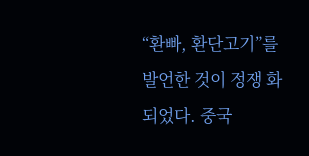“환빠, 환단고기”를 발언한 것이 정쟁 화되었다. 중국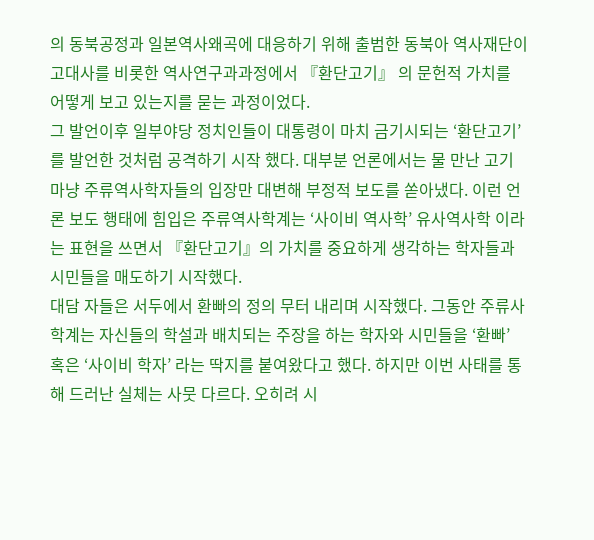의 동북공정과 일본역사왜곡에 대응하기 위해 출범한 동북아 역사재단이 고대사를 비롯한 역사연구과과정에서 『환단고기』 의 문헌적 가치를 어떻게 보고 있는지를 묻는 과정이었다.
그 발언이후 일부야당 정치인들이 대통령이 마치 금기시되는 ‘환단고기’를 발언한 것처럼 공격하기 시작 했다. 대부분 언론에서는 물 만난 고기마냥 주류역사학자들의 입장만 대변해 부정적 보도를 쏟아냈다. 이런 언론 보도 행태에 힘입은 주류역사학계는 ‘사이비 역사학’ 유사역사학 이라는 표현을 쓰면서 『환단고기』의 가치를 중요하게 생각하는 학자들과 시민들을 매도하기 시작했다.
대담 자들은 서두에서 환빠의 정의 무터 내리며 시작했다. 그동안 주류사학계는 자신들의 학설과 배치되는 주장을 하는 학자와 시민들을 ‘환빠’ 혹은 ‘사이비 학자’ 라는 딱지를 붙여왔다고 했다. 하지만 이번 사태를 통해 드러난 실체는 사뭇 다르다. 오히려 시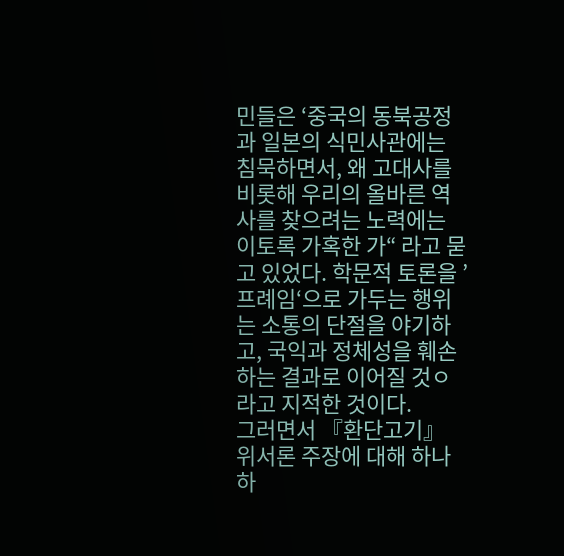민들은 ‘중국의 동북공정과 일본의 식민사관에는 침묵하면서, 왜 고대사를 비롯해 우리의 올바른 역사를 찾으려는 노력에는 이토록 가혹한 가“ 라고 묻고 있었다. 학문적 토론을 ’프례임‘으로 가두는 행위는 소통의 단절을 야기하고, 국익과 정체성을 훼손하는 결과로 이어질 것ㅇ라고 지적한 것이다.
그러면서 『환단고기』 위서론 주장에 대해 하나하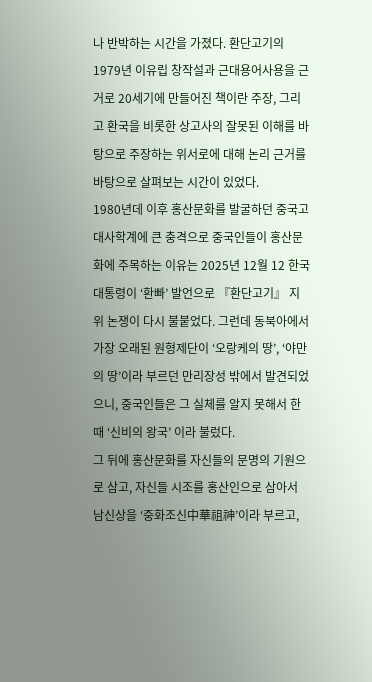나 반박하는 시간을 가졌다. 환단고기의 1979년 이유립 창작설과 근대용어사용을 근거로 20세기에 만들어진 책이란 주장, 그리고 환국을 비롯한 상고사의 잘못된 이해를 바탕으로 주장하는 위서로에 대해 논리 근거를 바탕으로 살펴보는 시간이 있었다.
1980년데 이후 홍산문화를 발굴하던 중국고대사학계에 큰 충격으로 중국인들이 홍산문화에 주목하는 이유는 2025년 12월 12 한국대통령이 ‘환빠’ 발언으로 『환단고기』 지위 논쟁이 다시 불붙었다. 그런데 동북아에서 가장 오래된 원형제단이 ‘오랑케의 땅’, ‘야만의 땅’이라 부르던 만리장성 밖에서 발견되었으니, 중국인들은 그 실체를 알지 못해서 한때 ‘신비의 왕국’ 이라 불렀다.
그 뒤에 홍산문화를 자신들의 문명의 기원으로 삼고, 자신들 시조를 홍산인으로 삼아서 남신상을 ‘중화조신中華祖神’이라 부르고,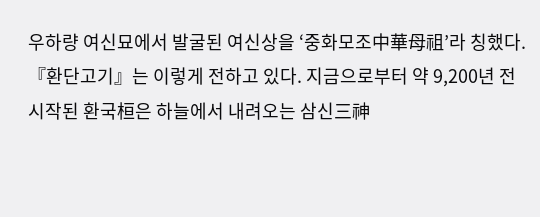우하량 여신묘에서 발굴된 여신상을 ‘중화모조中華母祖’라 칭했다.
『환단고기』는 이렇게 전하고 있다. 지금으로부터 약 9,200년 전 시작된 환국桓은 하늘에서 내려오는 삼신三神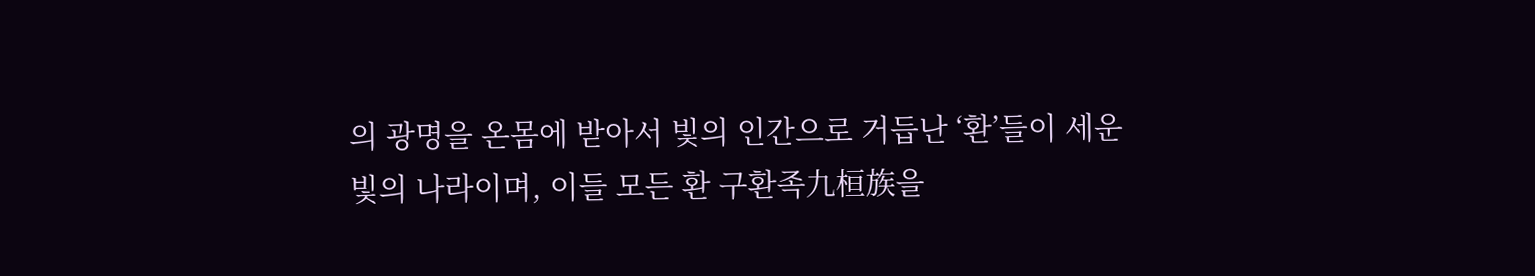의 광명을 온몸에 받아서 빛의 인간으로 거듭난 ‘환’들이 세운 빛의 나라이며, 이들 모든 환 구환족九桓族을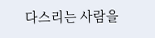다스리는 사람을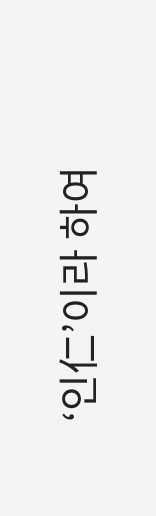‘인仁’이라 하여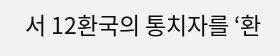서 12환국의 통치자를 ‘환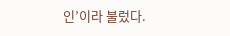인’이라 불렀다.